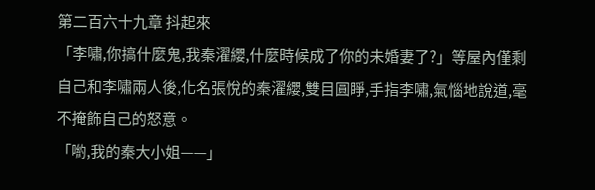第二百六十九章 抖起來
「李嘯,你搞什麼鬼,我秦濯纓,什麼時候成了你的未婚妻了?」等屋內僅剩自己和李嘯兩人後,化名張悅的秦濯纓,雙目圓睜,手指李嘯,氣惱地說道,毫不掩飾自己的怒意。
「喲,我的秦大小姐——」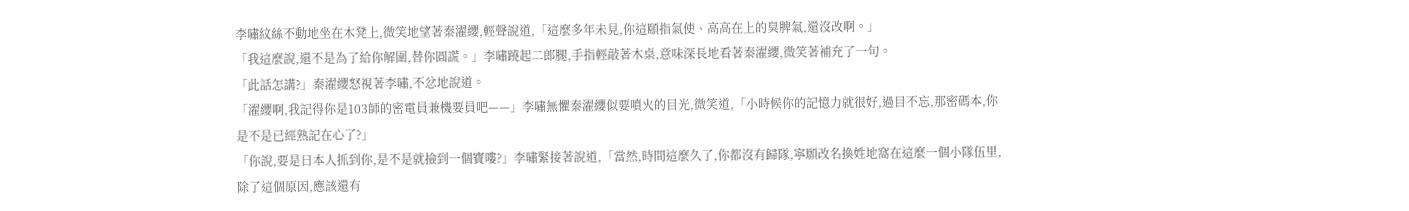李嘯紋絲不動地坐在木凳上,微笑地望著秦濯纓,輕聲說道,「這麼多年未見,你這頤指氣使、高高在上的臭脾氣,還沒改啊。」
「我這麼說,還不是為了給你解圍,替你圓謊。」李嘯蹺起二郎腿,手指輕敲著木桌,意味深長地看著秦濯纓,微笑著補充了一句。
「此話怎講?」秦濯纓怒視著李嘯,不忿地說道。
「濯纓啊,我記得你是103師的密電員兼機要員吧——」李嘯無懼秦濯纓似要噴火的目光,微笑道,「小時候你的記憶力就很好,過目不忘,那密碼本,你是不是已經熟記在心了?」
「你說,要是日本人抓到你,是不是就撿到一個寶嘍?」李嘯緊接著說道,「當然,時間這麼久了,你都沒有歸隊,寧願改名換姓地窩在這麼一個小隊伍里,除了這個原因,應該還有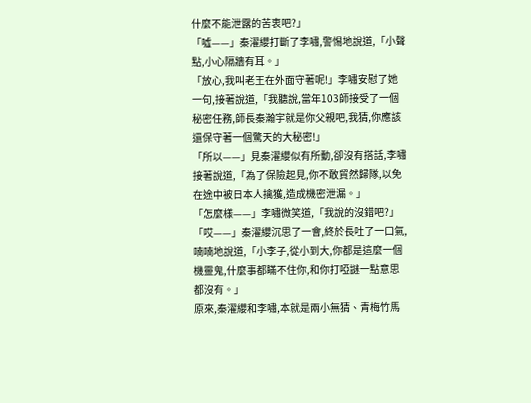什麼不能泄露的苦衷吧?」
「噓——」秦濯纓打斷了李嘯,警惕地說道,「小聲點,小心隔牆有耳。」
「放心,我叫老王在外面守著呢!」李嘯安慰了她一句,接著說道,「我聽說,當年103師接受了一個秘密任務,師長秦瀚宇就是你父親吧,我猜,你應該還保守著一個驚天的大秘密!」
「所以——」見秦濯纓似有所動,卻沒有搭話,李嘯接著說道,「為了保險起見,你不敢貿然歸隊,以免在途中被日本人擒獲,造成機密泄漏。」
「怎麼樣——」李嘯微笑道,「我說的沒錯吧?」
「哎——」秦濯纓沉思了一會,終於長吐了一口氣,喃喃地說道,「小李子,從小到大,你都是這麼一個機靈鬼,什麼事都瞞不住你,和你打啞謎一點意思都沒有。」
原來,秦濯纓和李嘯,本就是兩小無猜、青梅竹馬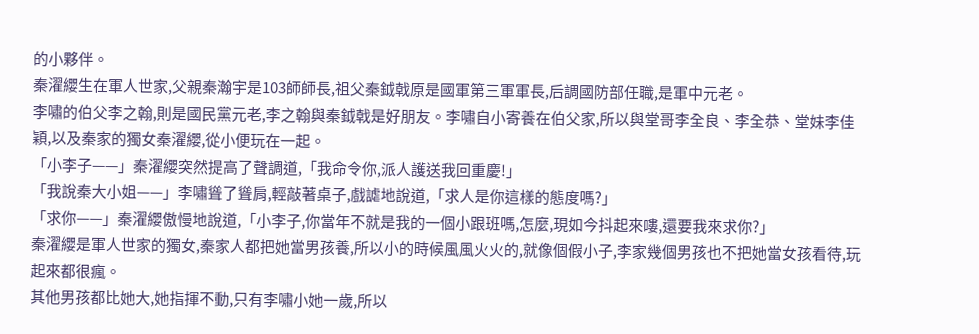的小夥伴。
秦濯纓生在軍人世家,父親秦瀚宇是103師師長,祖父秦鉞戟原是國軍第三軍軍長,后調國防部任職,是軍中元老。
李嘯的伯父李之翰,則是國民黨元老,李之翰與秦鉞戟是好朋友。李嘯自小寄養在伯父家,所以與堂哥李全良、李全恭、堂妹李佳穎,以及秦家的獨女秦濯纓,從小便玩在一起。
「小李子——」秦濯纓突然提高了聲調道,「我命令你,派人護送我回重慶!」
「我說秦大小姐——」李嘯聳了聳肩,輕敲著桌子,戲謔地說道,「求人是你這樣的態度嗎?」
「求你——」秦濯纓傲慢地說道,「小李子,你當年不就是我的一個小跟班嗎,怎麼,現如今抖起來嘍,還要我來求你?」
秦濯纓是軍人世家的獨女,秦家人都把她當男孩養,所以小的時候風風火火的,就像個假小子,李家幾個男孩也不把她當女孩看待,玩起來都很瘋。
其他男孩都比她大,她指揮不動,只有李嘯小她一歲,所以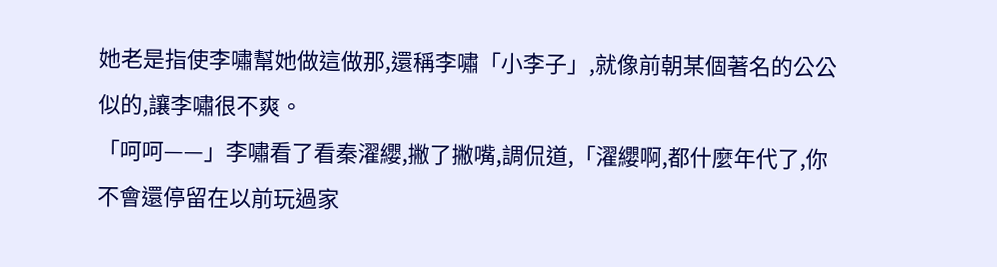她老是指使李嘯幫她做這做那,還稱李嘯「小李子」,就像前朝某個著名的公公似的,讓李嘯很不爽。
「呵呵——」李嘯看了看秦濯纓,撇了撇嘴,調侃道,「濯纓啊,都什麼年代了,你不會還停留在以前玩過家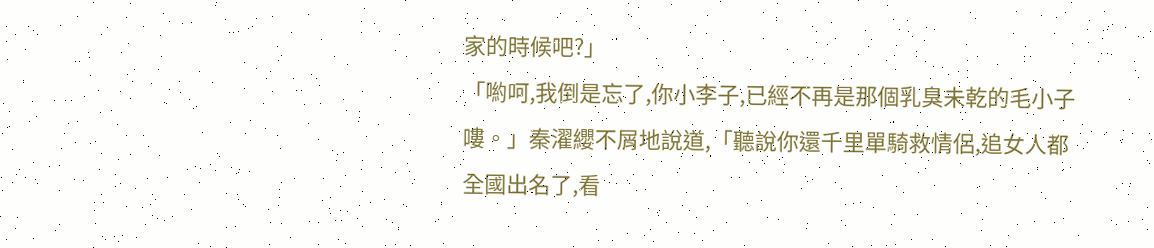家的時候吧?」
「喲呵,我倒是忘了,你小李子,已經不再是那個乳臭未乾的毛小子嘍。」秦濯纓不屑地說道,「聽說你還千里單騎救情侶,追女人都全國出名了,看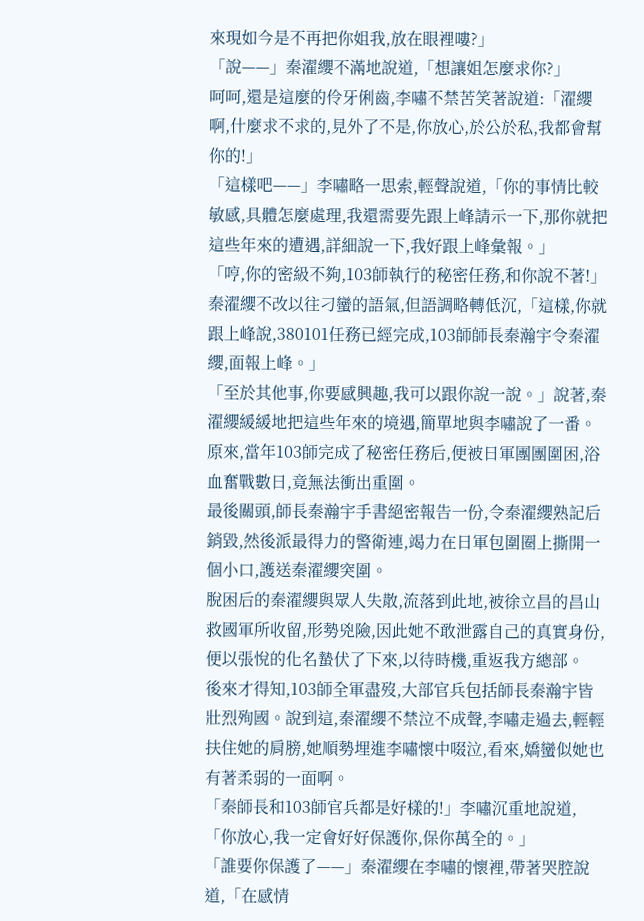來現如今是不再把你姐我,放在眼裡嘍?」
「說——」秦濯纓不滿地說道,「想讓姐怎麼求你?」
呵呵,還是這麼的伶牙俐齒,李嘯不禁苦笑著說道:「濯纓啊,什麼求不求的,見外了不是,你放心,於公於私,我都會幫你的!」
「這樣吧——」李嘯略一思索,輕聲說道,「你的事情比較敏感,具體怎麼處理,我還需要先跟上峰請示一下,那你就把這些年來的遭遇,詳細說一下,我好跟上峰彙報。」
「哼,你的密級不夠,103師執行的秘密任務,和你說不著!」秦濯纓不改以往刁蠻的語氣,但語調略轉低沉,「這樣,你就跟上峰說,380101任務已經完成,103師師長秦瀚宇令秦濯纓,面報上峰。」
「至於其他事,你要感興趣,我可以跟你說一說。」說著,秦濯纓緩緩地把這些年來的境遇,簡單地與李嘯說了一番。
原來,當年103師完成了秘密任務后,便被日軍團團圍困,浴血奮戰數日,竟無法衝出重圍。
最後關頭,師長秦瀚宇手書絕密報告一份,令秦濯纓熟記后銷毀,然後派最得力的警衛連,竭力在日軍包圍圈上撕開一個小口,護送秦濯纓突圍。
脫困后的秦濯纓與眾人失散,流落到此地,被徐立昌的昌山救國軍所收留,形勢兇險,因此她不敢泄露自己的真實身份,便以張悅的化名蟄伏了下來,以待時機,重返我方總部。
後來才得知,103師全軍盡歿,大部官兵包括師長秦瀚宇皆壯烈殉國。說到這,秦濯纓不禁泣不成聲,李嘯走過去,輕輕扶住她的肩膀,她順勢埋進李嘯懷中啜泣,看來,嬌蠻似她也有著柔弱的一面啊。
「秦師長和103師官兵都是好樣的!」李嘯沉重地說道,「你放心,我一定會好好保護你,保你萬全的。」
「誰要你保護了——」秦濯纓在李嘯的懷裡,帶著哭腔說道,「在感情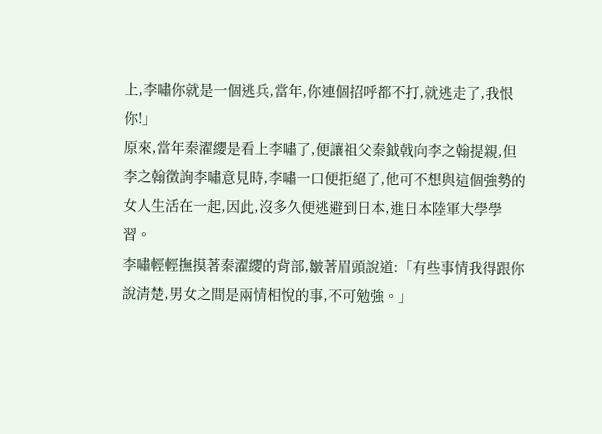上,李嘯你就是一個逃兵,當年,你連個招呼都不打,就逃走了,我恨你!」
原來,當年秦濯纓是看上李嘯了,便讓祖父秦鉞戟向李之翰提親,但李之翰徵詢李嘯意見時,李嘯一口便拒絕了,他可不想與這個強勢的女人生活在一起,因此,沒多久便逃避到日本,進日本陸軍大學學習。
李嘯輕輕撫摸著秦濯纓的背部,皺著眉頭說道:「有些事情我得跟你說清楚,男女之間是兩情相悅的事,不可勉強。」